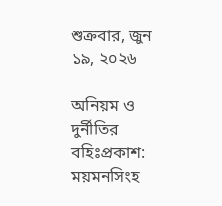শুক্রবার, জুন ১৯, ২০২৬

অনিয়ম ও দুর্নীতির বহিঃপ্রকাশ: ময়মনসিংহ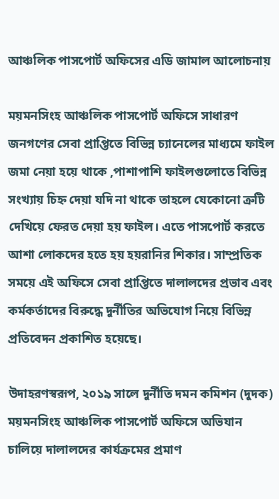আঞ্চলিক পাসপোর্ট অফিসের এডি জামাল আলোচনায়

ময়মনসিংহ আঞ্চলিক পাসপোর্ট অফিসে সাধারণ জনগণের সেবা প্রাপ্তিতে বিভিন্ন চ্যানেলের মাধ্যমে ফাইল জমা নেয়া হয়ে থাকে ,পাশাপাশি ফাইলগুলোতে বিভিন্ন সংখ্যায় চিহ্ন দেয়া যদি না থাকে তাহলে যেকোনো ত্রুটি দেখিয়ে ফেরত দেয়া হয় ফাইল। এতে পাসপোর্ট করতে আশা লোকদের হতে হয় হয়রানির শিকার। সাম্প্রতিক সময়ে এই অফিসে সেবা প্রাপ্তিতে দালালদের প্রভাব এবং কর্মকর্তাদের বিরুদ্ধে দুর্নীতির অভিযোগ নিয়ে বিভিন্ন প্রতিবেদন প্রকাশিত হয়েছে।

উদাহরণস্বরূপ, ২০১৯ সালে দুর্নীতি দমন কমিশন (দুদক) ময়মনসিংহ আঞ্চলিক পাসপোর্ট অফিসে অভিযান চালিয়ে দালালদের কার্যক্রমের প্রমাণ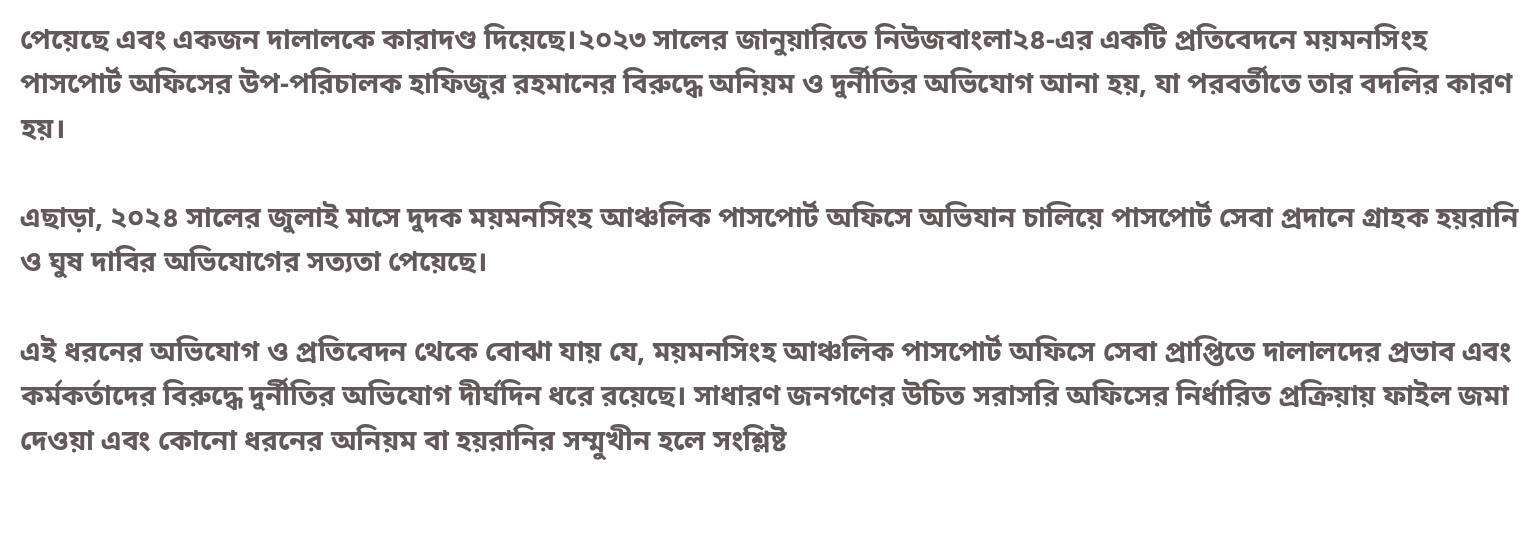পেয়েছে এবং একজন দালালকে কারাদণ্ড দিয়েছে।২০২৩ সালের জানুয়ারিতে নিউজবাংলা২৪-এর একটি প্রতিবেদনে ময়মনসিংহ পাসপোর্ট অফিসের উপ-পরিচালক হাফিজুর রহমানের বিরুদ্ধে অনিয়ম ও দুর্নীতির অভিযোগ আনা হয়, যা পরবর্তীতে তার বদলির কারণ হয়।

এছাড়া, ২০২৪ সালের জুলাই মাসে দুদক ময়মনসিংহ আঞ্চলিক পাসপোর্ট অফিসে অভিযান চালিয়ে পাসপোর্ট সেবা প্রদানে গ্রাহক হয়রানি ও ঘুষ দাবির অভিযোগের সত্যতা পেয়েছে।

এই ধরনের অভিযোগ ও প্রতিবেদন থেকে বোঝা যায় যে, ময়মনসিংহ আঞ্চলিক পাসপোর্ট অফিসে সেবা প্রাপ্তিতে দালালদের প্রভাব এবং কর্মকর্তাদের বিরুদ্ধে দুর্নীতির অভিযোগ দীর্ঘদিন ধরে রয়েছে। সাধারণ জনগণের উচিত সরাসরি অফিসের নির্ধারিত প্রক্রিয়ায় ফাইল জমা দেওয়া এবং কোনো ধরনের অনিয়ম বা হয়রানির সম্মুখীন হলে সংশ্লিষ্ট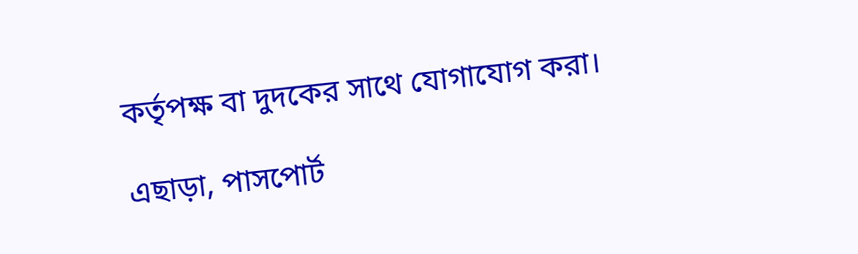কর্তৃপক্ষ বা দুদকের সাথে যোগাযোগ করা।

এছাড়া, পাসপোর্ট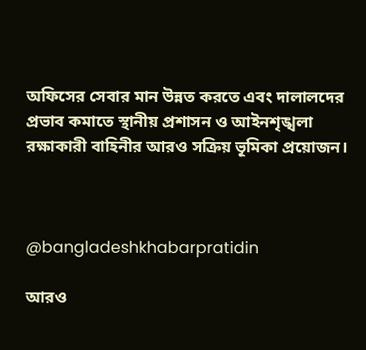অফিসের সেবার মান উন্নত করতে এবং দালালদের প্রভাব কমাতে স্থানীয় প্রশাসন ও আইনশৃঙ্খলা রক্ষাকারী বাহিনীর আরও সক্রিয় ভূমিকা প্রয়োজন।



@bangladeshkhabarpratidin

আরও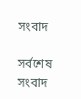সংবাদ

সর্বশেষ সংবাদ